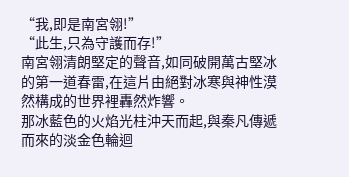“我,即是南宮翎!”
“此生,只為守護而存!”
南宮翎清朗堅定的聲音,如同破開萬古堅冰的第一道春雷,在這片由絕對冰寒與神性漠然構成的世界裡轟然炸響。
那冰藍色的火焰光柱沖天而起,與秦凡傳遞而來的淡金色輪迴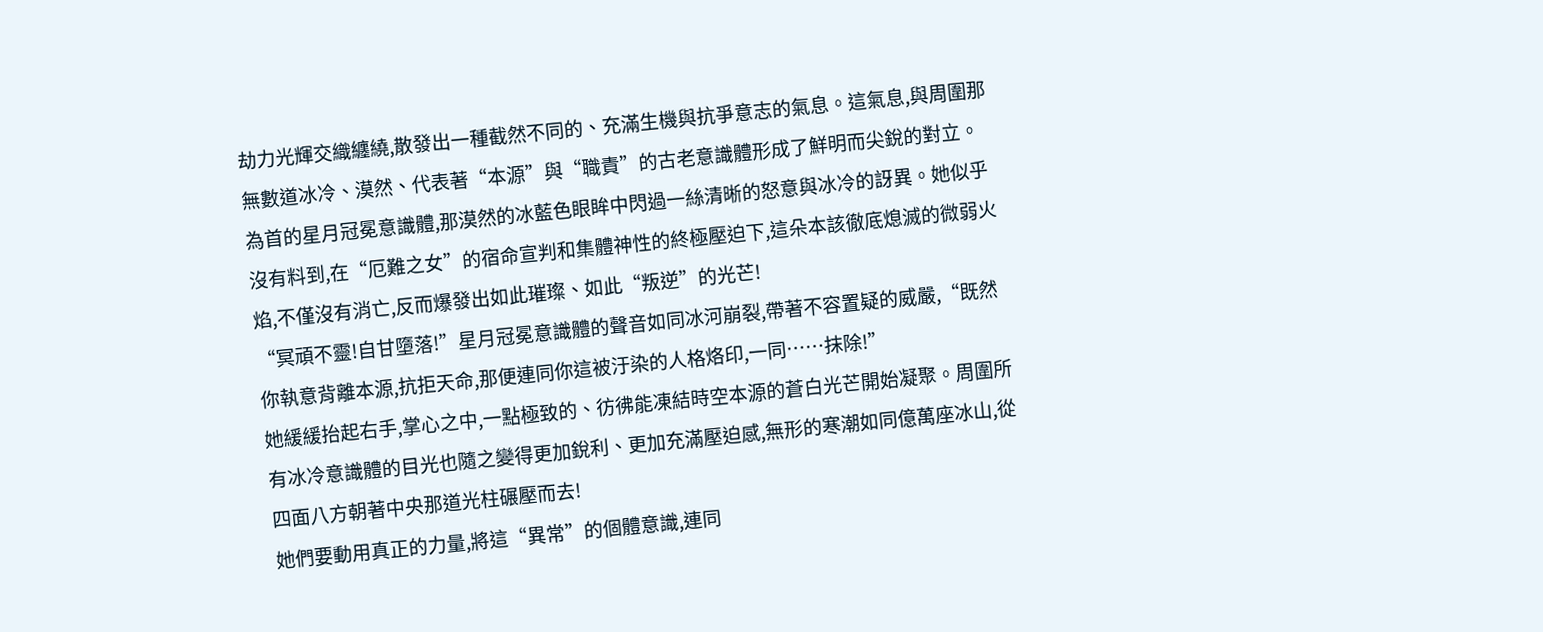劫力光輝交織纏繞,散發出一種截然不同的、充滿生機與抗爭意志的氣息。這氣息,與周圍那無數道冰冷、漠然、代表著“本源”與“職責”的古老意識體形成了鮮明而尖銳的對立。
為首的星月冠冕意識體,那漠然的冰藍色眼眸中閃過一絲清晰的怒意與冰冷的訝異。她似乎沒有料到,在“厄難之女”的宿命宣判和集體神性的終極壓迫下,這朵本該徹底熄滅的微弱火焰,不僅沒有消亡,反而爆發出如此璀璨、如此“叛逆”的光芒!
“冥頑不靈!自甘墮落!”星月冠冕意識體的聲音如同冰河崩裂,帶著不容置疑的威嚴,“既然你執意背離本源,抗拒天命,那便連同你這被汙染的人格烙印,一同……抹除!”
她緩緩抬起右手,掌心之中,一點極致的、彷彿能凍結時空本源的蒼白光芒開始凝聚。周圍所有冰冷意識體的目光也隨之變得更加銳利、更加充滿壓迫感,無形的寒潮如同億萬座冰山,從四面八方朝著中央那道光柱碾壓而去!
她們要動用真正的力量,將這“異常”的個體意識,連同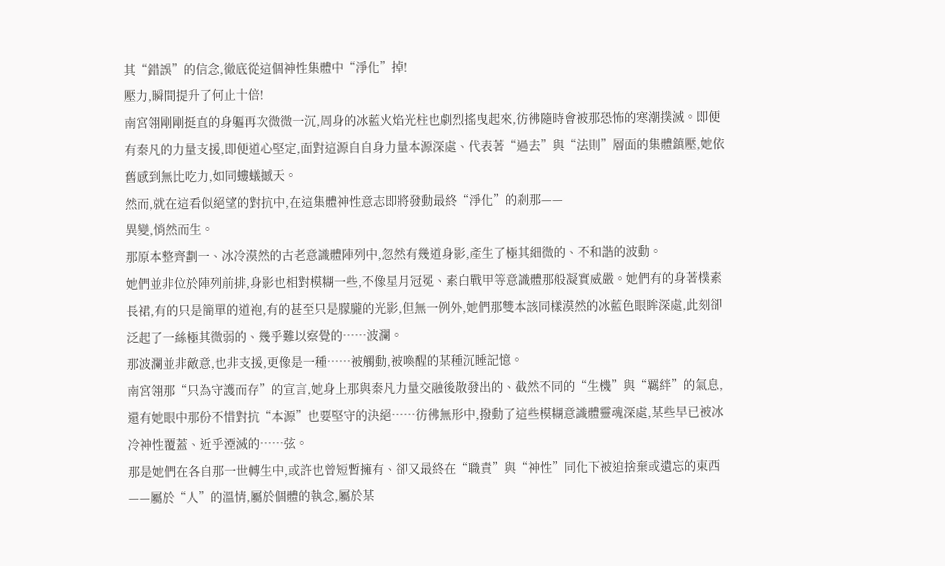其“錯誤”的信念,徹底從這個神性集體中“淨化”掉!
壓力,瞬間提升了何止十倍!
南宮翎剛剛挺直的身軀再次微微一沉,周身的冰藍火焰光柱也劇烈搖曳起來,彷彿隨時會被那恐怖的寒潮撲滅。即便有秦凡的力量支援,即便道心堅定,面對這源自自身力量本源深處、代表著“過去”與“法則”層面的集體鎮壓,她依舊感到無比吃力,如同螻蟻撼天。
然而,就在這看似絕望的對抗中,在這集體神性意志即將發動最終“淨化”的剎那——
異變,悄然而生。
那原本整齊劃一、冰冷漠然的古老意識體陣列中,忽然有幾道身影,產生了極其細微的、不和諧的波動。
她們並非位於陣列前排,身影也相對模糊一些,不像星月冠冕、素白戰甲等意識體那般凝實威嚴。她們有的身著樸素長裙,有的只是簡單的道袍,有的甚至只是朦朧的光影,但無一例外,她們那雙本該同樣漠然的冰藍色眼眸深處,此刻卻泛起了一絲極其微弱的、幾乎難以察覺的……波瀾。
那波瀾並非敵意,也非支援,更像是一種……被觸動,被喚醒的某種沉睡記憶。
南宮翎那“只為守護而存”的宣言,她身上那與秦凡力量交融後散發出的、截然不同的“生機”與“羈絆”的氣息,還有她眼中那份不惜對抗“本源”也要堅守的決絕……彷彿無形中,撥動了這些模糊意識體靈魂深處,某些早已被冰冷神性覆蓋、近乎湮滅的……弦。
那是她們在各自那一世轉生中,或許也曾短暫擁有、卻又最終在“職責”與“神性”同化下被迫捨棄或遺忘的東西——屬於“人”的溫情,屬於個體的執念,屬於某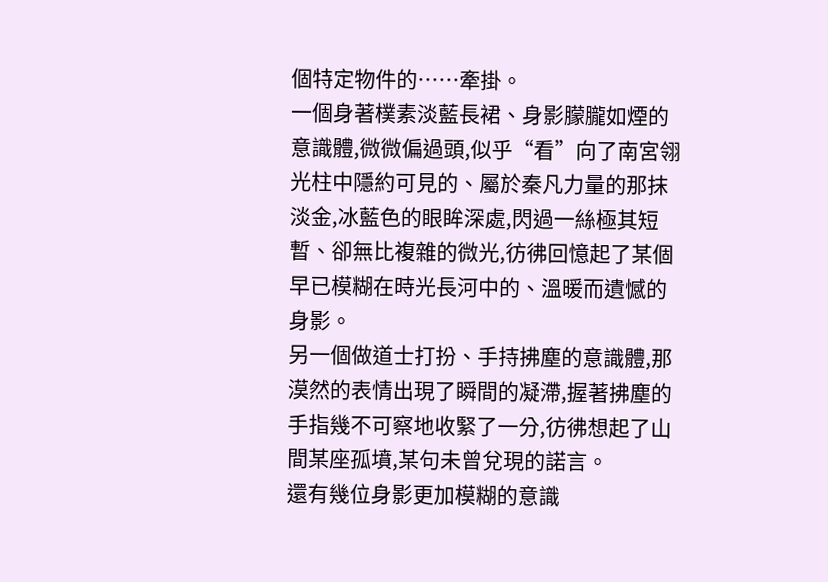個特定物件的……牽掛。
一個身著樸素淡藍長裙、身影朦朧如煙的意識體,微微偏過頭,似乎“看”向了南宮翎光柱中隱約可見的、屬於秦凡力量的那抹淡金,冰藍色的眼眸深處,閃過一絲極其短暫、卻無比複雜的微光,彷彿回憶起了某個早已模糊在時光長河中的、溫暖而遺憾的身影。
另一個做道士打扮、手持拂塵的意識體,那漠然的表情出現了瞬間的凝滯,握著拂塵的手指幾不可察地收緊了一分,彷彿想起了山間某座孤墳,某句未曾兌現的諾言。
還有幾位身影更加模糊的意識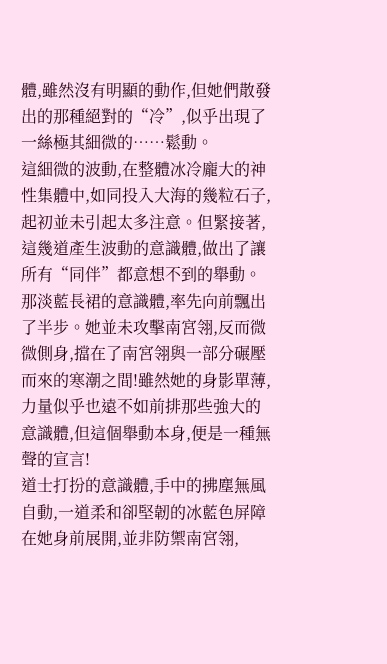體,雖然沒有明顯的動作,但她們散發出的那種絕對的“冷”,似乎出現了一絲極其細微的……鬆動。
這細微的波動,在整體冰冷龐大的神性集體中,如同投入大海的幾粒石子,起初並未引起太多注意。但緊接著,這幾道產生波動的意識體,做出了讓所有“同伴”都意想不到的舉動。
那淡藍長裙的意識體,率先向前飄出了半步。她並未攻擊南宮翎,反而微微側身,擋在了南宮翎與一部分碾壓而來的寒潮之間!雖然她的身影單薄,力量似乎也遠不如前排那些強大的意識體,但這個舉動本身,便是一種無聲的宣言!
道士打扮的意識體,手中的拂塵無風自動,一道柔和卻堅韌的冰藍色屏障在她身前展開,並非防禦南宮翎,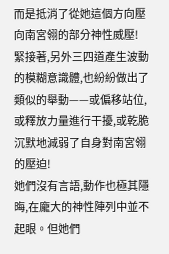而是抵消了從她這個方向壓向南宮翎的部分神性威壓!
緊接著,另外三四道產生波動的模糊意識體,也紛紛做出了類似的舉動——或偏移站位,或釋放力量進行干擾,或乾脆沉默地減弱了自身對南宮翎的壓迫!
她們沒有言語,動作也極其隱晦,在龐大的神性陣列中並不起眼。但她們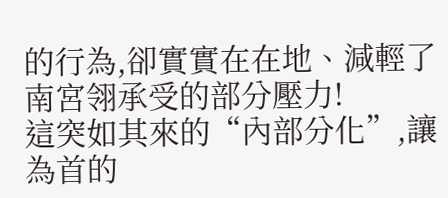的行為,卻實實在在地、減輕了南宮翎承受的部分壓力!
這突如其來的“內部分化”,讓為首的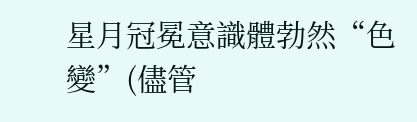星月冠冕意識體勃然“色變”(儘管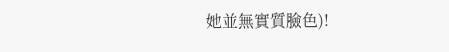她並無實質臉色)!